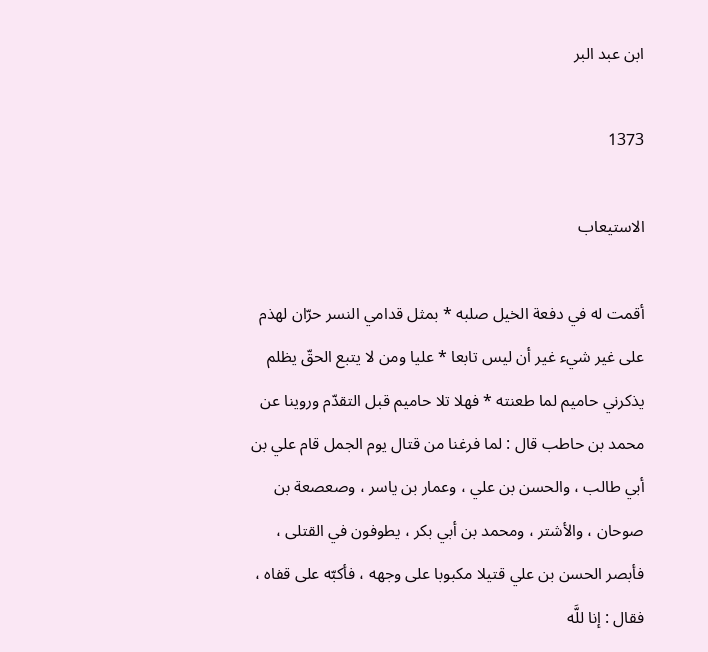ابن عبد البر

1373

الاستيعاب

أقمت له في دفعة الخيل صلبه * بمثل قدامي النسر حرّان لهذم على غير شيء غير أن ليس تابعا * عليا ومن لا يتبع الحقّ يظلم يذكرني حاميم لما طعنته * فهلا تلا حاميم قبل التقدّم وروينا عن محمد بن حاطب قال : لما فرغنا من قتال يوم الجمل قام علي بن أبي طالب ، والحسن بن علي ، وعمار بن ياسر ، وصعصعة بن صوحان ، والأشتر ، ومحمد بن أبي بكر ، يطوفون في القتلى ، فأبصر الحسن بن علي قتيلا مكبوبا على وجهه ، فأكبّه على قفاه ، فقال : إنا للَّه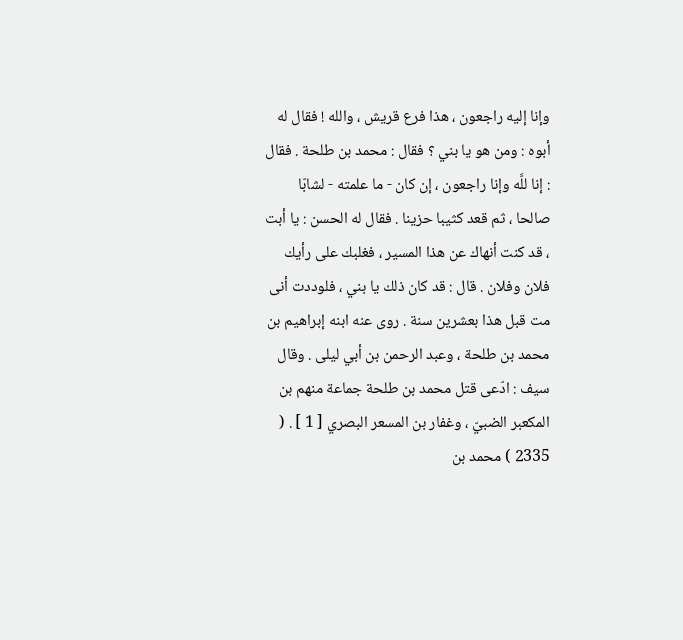وإنا إليه راجعون ، هذا فرع قريش ، والله ! فقال له أبوه : ومن هو يا بني ؟ فقال : محمد بن طلحة . فقال : إنا للَّه وإنا راجعون ، إن كان - ما علمته - لشابّا صالحا ، ثم قعد كثيبا حزينا . فقال له الحسن : يا أبت ، قد كنت أنهاك عن هذا المسير ، فغلبك على رأيك فلان وفلان . قال : قد كان ذلك يا بني ، فلوددت أنى مت قبل هذا بعشرين سنة . روى عنه ابنه إبراهيم بن محمد بن طلحة ، وعبد الرحمن بن أبي ليلى . وقال سيف : ادّعى قتل محمد بن طلحة جماعة منهم بن المكعبر الضبيّ ، وغفار بن المسعر البصري [ 1 ] . ( 2335 ) محمد بن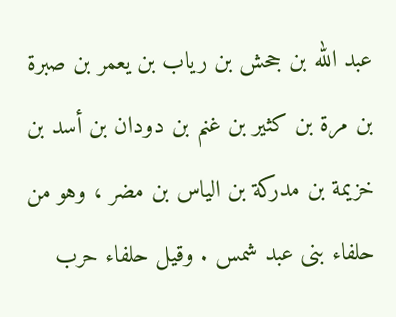عبد الله بن جحش بن رياب بن يعمر بن صبرة بن مرة بن كثير بن غنم بن دودان بن أسد بن خزيمة بن مدركة بن الياس بن مضر ، وهو من حلفاء بنى عبد شمس . وقيل حلفاء حرب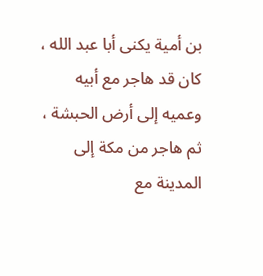بن أمية يكنى أبا عبد الله ، كان قد هاجر مع أبيه وعميه إلى أرض الحبشة ، ثم هاجر من مكة إلى المدينة مع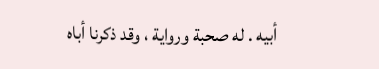أبيه . له صحبة ورواية ، وقد ذكرنا أباه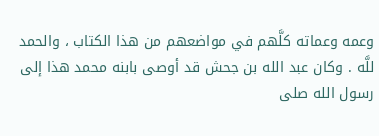وعمه وعماته كلَّهم في مواضعهم من هذا الكتاب ، والحمد للَّه . وكان عبد الله بن جحش قد أوصى بابنه محمد هذا إلى رسول الله صلى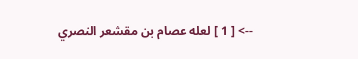--> [ 1 ] لعله عصام بن مقشعر النصري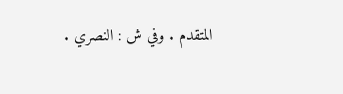المتقدم . وفي ش : النصري .